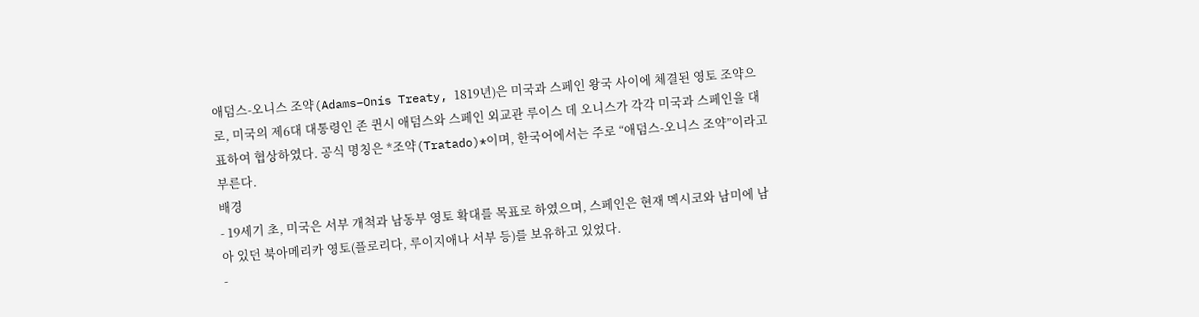애덤스-오니스 조약(Adams–Onís Treaty, 1819년)은 미국과 스페인 왕국 사이에 체결된 영토 조약으로, 미국의 제6대 대통령인 존 퀸시 애덤스와 스페인 외교관 루이스 데 오니스가 각각 미국과 스페인을 대표하여 협상하였다. 공식 명칭은 *조약(Tratado)*이며, 한국어에서는 주로 “애덤스-오니스 조약”이라고 부른다.
배경
- 19세기 초, 미국은 서부 개척과 남동부 영토 확대를 목표로 하였으며, 스페인은 현재 멕시코와 남미에 남아 있던 북아메리카 영토(플로리다, 루이지애나 서부 등)를 보유하고 있었다.
-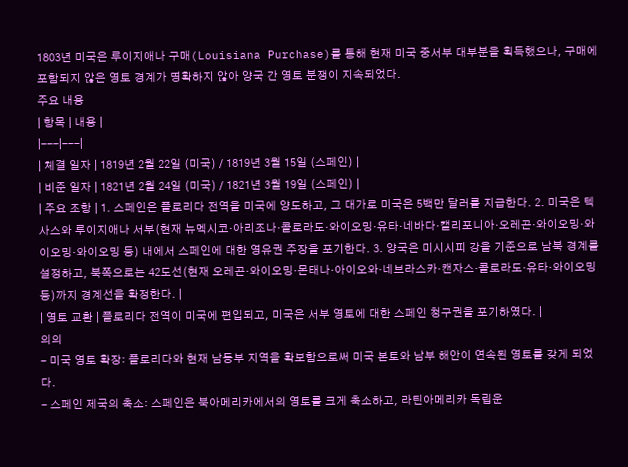1803년 미국은 루이지애나 구매(Louisiana Purchase)를 통해 현재 미국 중서부 대부분을 획득했으나, 구매에 포함되지 않은 영토 경계가 명확하지 않아 양국 간 영토 분쟁이 지속되었다.
주요 내용
| 항목 | 내용 |
|---|---|
| 체결 일자 | 1819년 2월 22일 (미국) / 1819년 3월 15일 (스페인) |
| 비준 일자 | 1821년 2월 24일 (미국) / 1821년 3월 19일 (스페인) |
| 주요 조항 | 1. 스페인은 플로리다 전역을 미국에 양도하고, 그 대가로 미국은 5백만 달러를 지급한다. 2. 미국은 텍사스와 루이지애나 서부(현재 뉴멕시코·아리조나·콜로라도·와이오밍·유타·네바다·캘리포니아·오레곤·와이오밍·와이오밍·와이오밍 등) 내에서 스페인에 대한 영유권 주장을 포기한다. 3. 양국은 미시시피 강을 기준으로 남북 경계를 설정하고, 북쪽으로는 42도선(현재 오레곤·와이오밍·몬태나·아이오와·네브라스카·캔자스·콜로라도·유타·와이오밍 등)까지 경계선을 확정한다. |
| 영토 교환 | 플로리다 전역이 미국에 편입되고, 미국은 서부 영토에 대한 스페인 청구권을 포기하였다. |
의의
- 미국 영토 확장: 플로리다와 현재 남동부 지역을 확보함으로써 미국 본토와 남부 해안이 연속된 영토를 갖게 되었다.
- 스페인 제국의 축소: 스페인은 북아메리카에서의 영토를 크게 축소하고, 라틴아메리카 독립운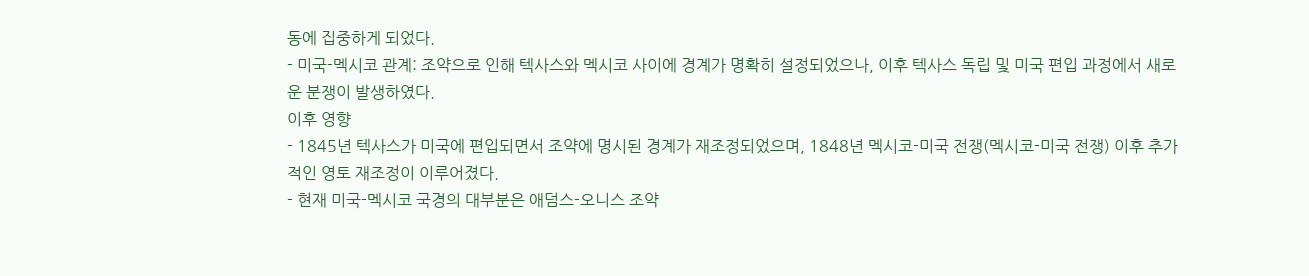동에 집중하게 되었다.
- 미국-멕시코 관계: 조약으로 인해 텍사스와 멕시코 사이에 경계가 명확히 설정되었으나, 이후 텍사스 독립 및 미국 편입 과정에서 새로운 분쟁이 발생하였다.
이후 영향
- 1845년 텍사스가 미국에 편입되면서 조약에 명시된 경계가 재조정되었으며, 1848년 멕시코-미국 전쟁(멕시코-미국 전쟁) 이후 추가적인 영토 재조정이 이루어졌다.
- 현재 미국-멕시코 국경의 대부분은 애덤스-오니스 조약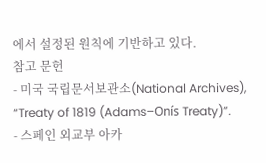에서 설정된 원칙에 기반하고 있다.
참고 문헌
- 미국 국립문서보관소(National Archives), “Treaty of 1819 (Adams–Onís Treaty)”.
- 스페인 외교부 아카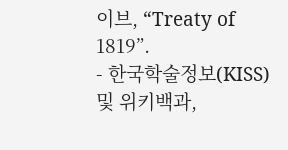이브, “Treaty of 1819”.
- 한국학술정보(KISS) 및 위키백과,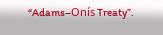“Adams–Onís Treaty”.